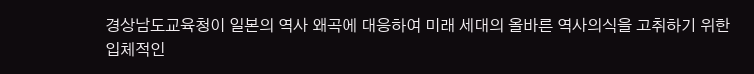경상남도교육청이 일본의 역사 왜곡에 대응하여 미래 세대의 올바른 역사의식을 고취하기 위한 입체적인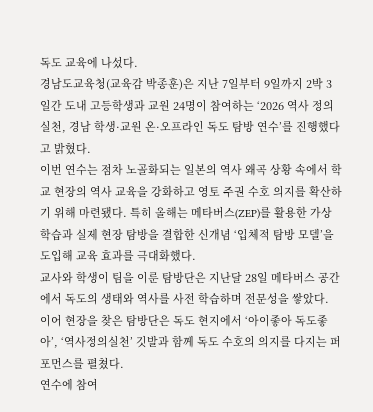독도 교육에 나섰다.
경남도교육청(교육감 박종훈)은 지난 7일부터 9일까지 2박 3일간 도내 고등학생과 교원 24명이 참여하는 ‘2026 역사 정의 실천, 경남 학생·교원 온·오프라인 독도 탐방 연수’를 진행했다고 밝혔다.
이번 연수는 점차 노골화되는 일본의 역사 왜곡 상황 속에서 학교 현장의 역사 교육을 강화하고 영토 주권 수호 의지를 확산하기 위해 마련됐다. 특히 올해는 메타버스(ZEP)를 활용한 가상 학습과 실제 현장 탐방을 결합한 신개념 ‘입체적 탐방 모델’을 도입해 교육 효과를 극대화했다.
교사와 학생이 팀을 이룬 탐방단은 지난달 28일 메타버스 공간에서 독도의 생태와 역사를 사전 학습하며 전문성을 쌓았다. 이어 현장을 찾은 탐방단은 독도 현지에서 ‘아이좋아 독도좋아’, ‘역사정의실천’ 깃발과 함께 독도 수호의 의지를 다지는 퍼포먼스를 펼쳤다.
연수에 참여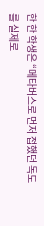한 한 학생은 “메타버스로 먼저 접했던 독도를 실제로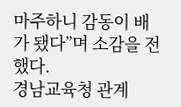마주하니 감동이 배가 됐다”며 소감을 전했다.
경남교육청 관계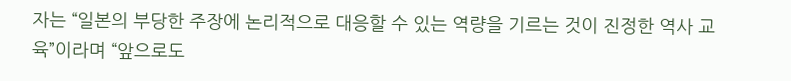자는 “일본의 부당한 주장에 논리적으로 대응할 수 있는 역량을 기르는 것이 진정한 역사 교육”이라며 “앞으로도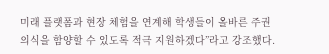미래 플랫폼과 현장 체험을 연계해 학생들이 올바른 주권 의식을 함양할 수 있도록 적극 지원하겠다”라고 강조했다.